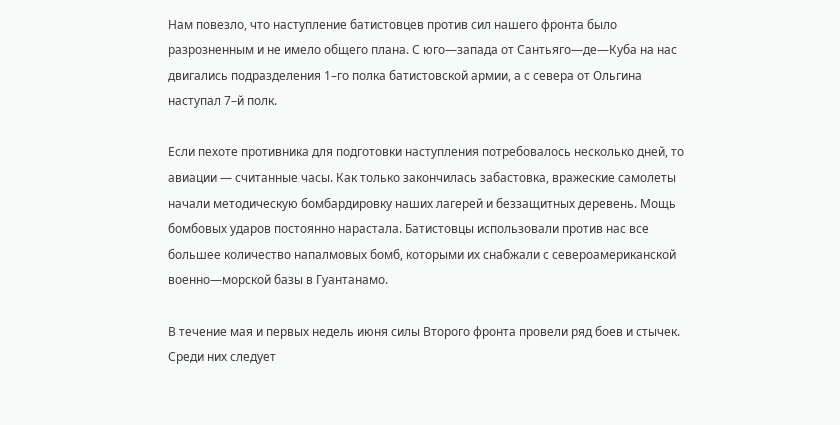Нам повезло, что наступление батистовцев против сил нашего фронта было разрозненным и не имело общего плана. С юго—запада от Сантьяго—де—Куба на нас двигались подразделения 1–го полка батистовской армии, а с севера от Ольгина наступал 7–й полк.

Если пехоте противника для подготовки наступления потребовалось несколько дней, то авиации — считанные часы. Как только закончилась забастовка, вражеские самолеты начали методическую бомбардировку наших лагерей и беззащитных деревень. Мощь бомбовых ударов постоянно нарастала. Батистовцы использовали против нас все большее количество напалмовых бомб, которыми их снабжали с североамериканской военно—морской базы в Гуантанамо.

В течение мая и первых недель июня силы Второго фронта провели ряд боев и стычек. Среди них следует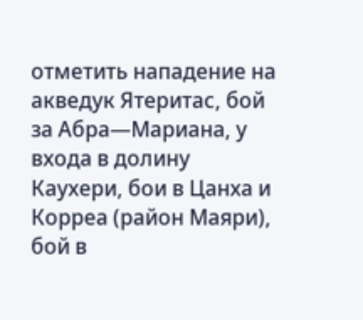отметить нападение на акведук Ятеритас, бой за Абра—Мариана, у входа в долину Каухери, бои в Цанха и Корреа (район Маяри), бой в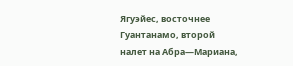Ягуэйес, восточнее Гуантанамо, второй налет на Абра—Мариана,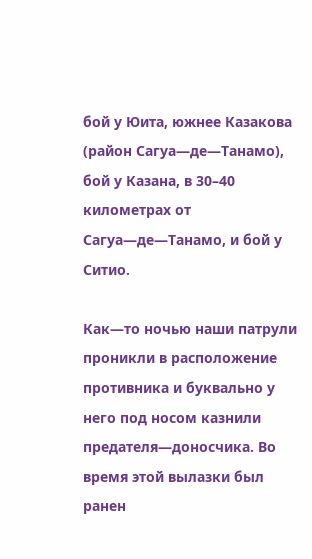бой у Юита, южнее Казакова (район Сагуа—де—Танамо), бой у Казана, в 30–40 километрах от Сагуа—де—Танамо, и бой у Ситио.

Как—то ночью наши патрули проникли в расположение противника и буквально у него под носом казнили предателя—доносчика. Во время этой вылазки был ранен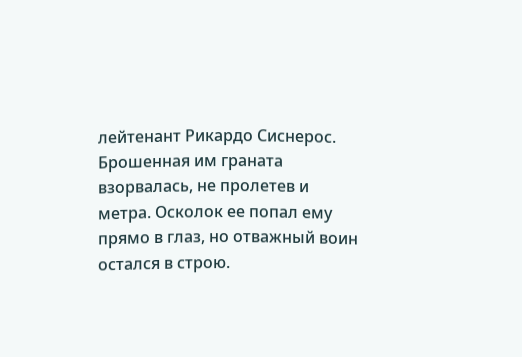лейтенант Рикардо Сиснерос. Брошенная им граната взорвалась, не пролетев и метра. Осколок ее попал ему прямо в глаз, но отважный воин остался в строю.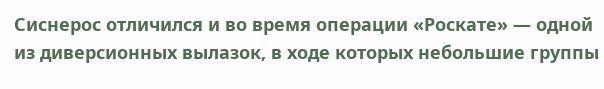Сиснерос отличился и во время операции «Роскате» — одной из диверсионных вылазок, в ходе которых небольшие группы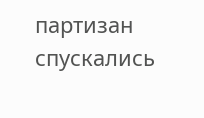партизан спускались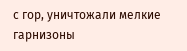с гор, уничтожали мелкие гарнизоны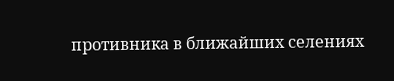противника в ближайших селениях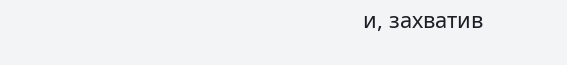и, захватив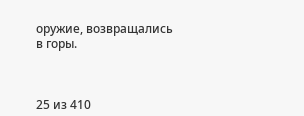оружие, возвращались в горы.



25 из 410